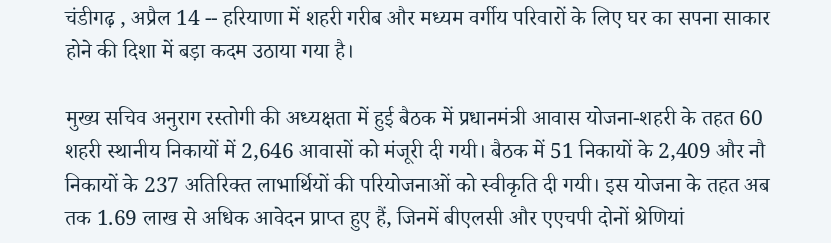चंडीगढ़ , अप्रैल 14 -- हरियाणा में शहरी गरीब और मध्यम वर्गीय परिवारों के लिए घर का सपना साकार होने की दिशा में बड़ा कदम उठाया गया है।

मुख्य सचिव अनुराग रस्तोगी की अध्यक्षता में हुई बैठक में प्रधानमंत्री आवास योजना-शहरी के तहत 60 शहरी स्थानीय निकायों में 2,646 आवासों को मंजूरी दी गयी। बैठक में 51 निकायों के 2,409 और नौ निकायों के 237 अतिरिक्त लाभार्थियों की परियोजनाओं को स्वीकृति दी गयी। इस योजना के तहत अब तक 1.69 लाख से अधिक आवेदन प्राप्त हुए हैं, जिनमें बीएलसी और एएचपी दोनों श्रेणियां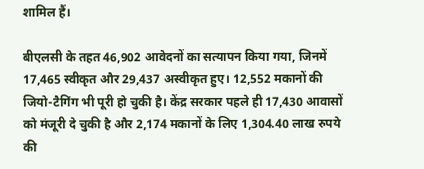शामिल हैं।

बीएलसी के तहत 46,902 आवेदनों का सत्यापन किया गया, जिनमें 17,465 स्वीकृत और 29,437 अस्वीकृत हुए। 12,552 मकानों की जियो-टैगिंग भी पूरी हो चुकी है। केंद्र सरकार पहले ही 17,430 आवासों को मंजूरी दे चुकी है और 2,174 मकानों के लिए 1,304.40 लाख रुपये की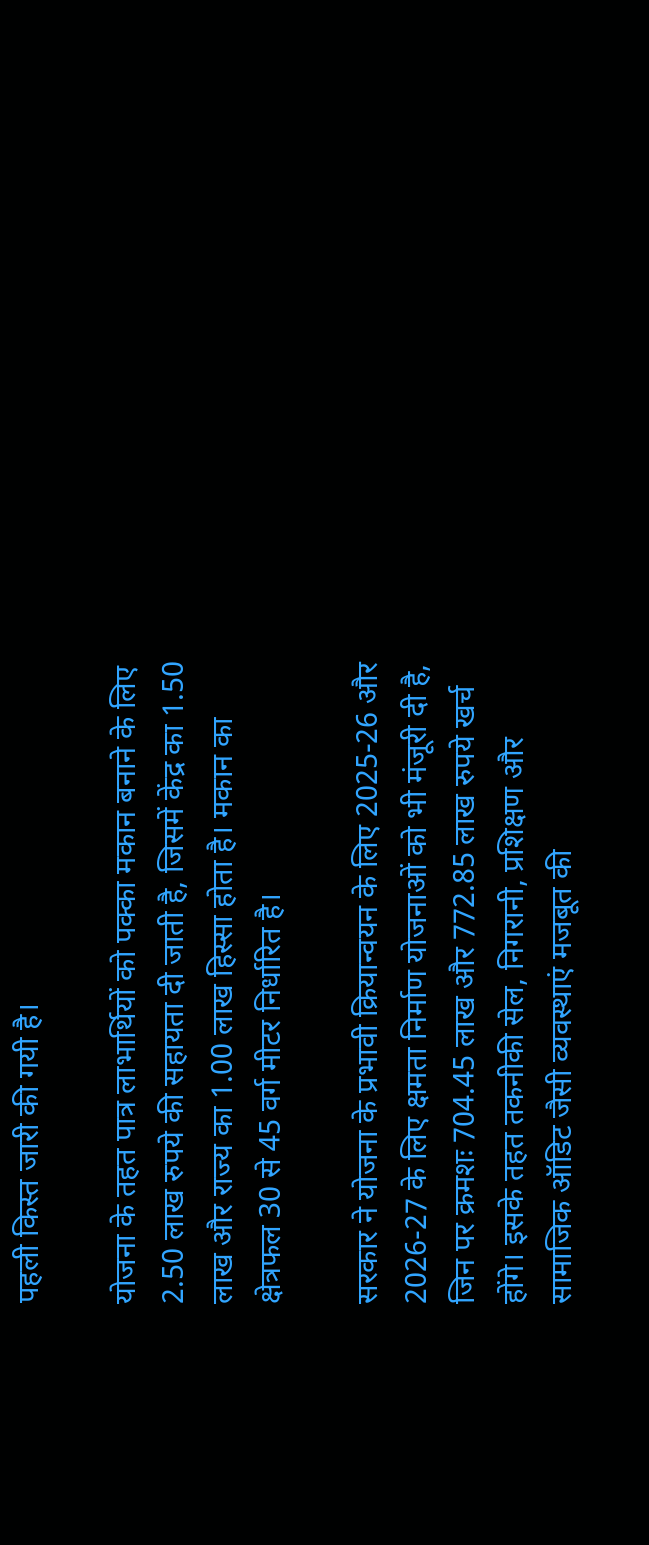पहली किस्त जारी की गयी है।

योजना के तहत पात्र लाभार्थियों को पक्का मकान बनाने के लिए 2.50 लाख रुपये की सहायता दी जाती है, जिसमें केंद्र का 1.50 लाख और राज्य का 1.00 लाख हिस्सा होता है। मकान का क्षेत्रफल 30 से 45 वर्ग मीटर निर्धारित है।

सरकार ने योजना के प्रभावी क्रियान्वयन के लिए 2025-26 और 2026-27 के लिए क्षमता निर्माण योजनाओं को भी मंजूरी दी है, जिन पर क्रमशः 704.45 लाख और 772.85 लाख रुपये खर्च होंगे। इसके तहत तकनीकी सेल, निगरानी, प्रशिक्षण और सामाजिक ऑडिट जैसी व्यवस्थाएं मजबूत की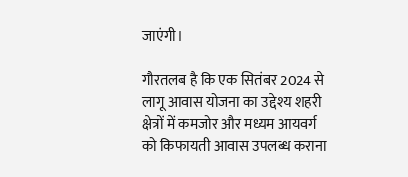जाएंगी।

गौरतलब है कि एक सितंबर 2024 से लागू आवास योजना का उद्देश्य शहरी क्षेत्रों में कमजोर और मध्यम आयवर्ग को किफायती आवास उपलब्ध कराना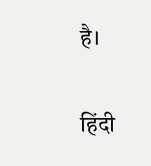है।

हिंदी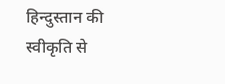हिन्दुस्तान की स्वीकृति से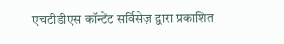एचटीडीएस कॉन्टेंट सर्विसेज़ द्वारा प्रकाशित